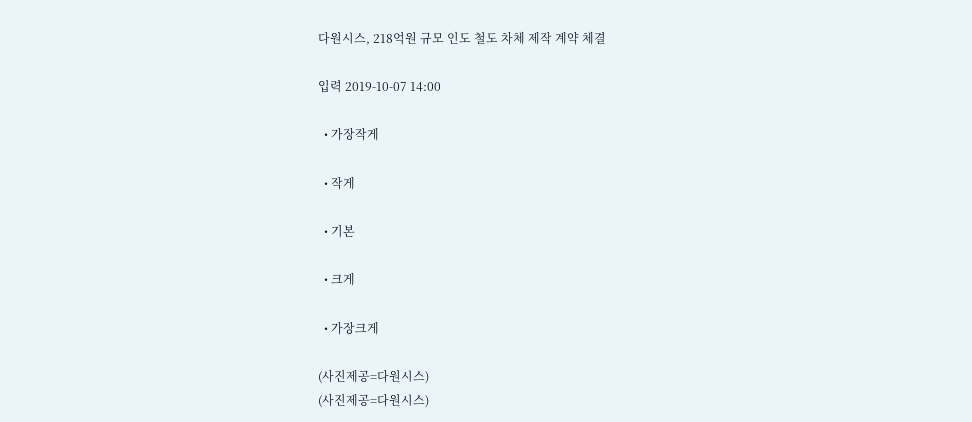다원시스, 218억원 규모 인도 철도 차체 제작 계약 체결

입력 2019-10-07 14:00

  • 가장작게

  • 작게

  • 기본

  • 크게

  • 가장크게

(사진제공=다원시스)
(사진제공=다원시스)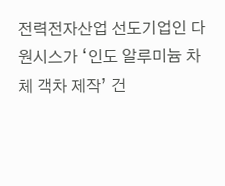전력전자산업 선도기업인 다원시스가 ‘인도 알루미늄 차체 객차 제작’ 건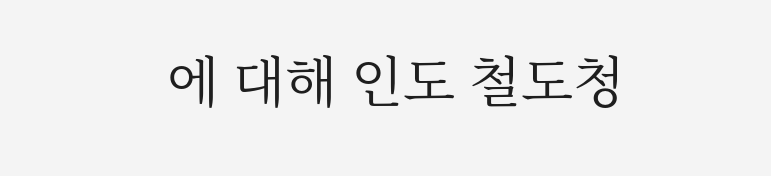에 대해 인도 철도청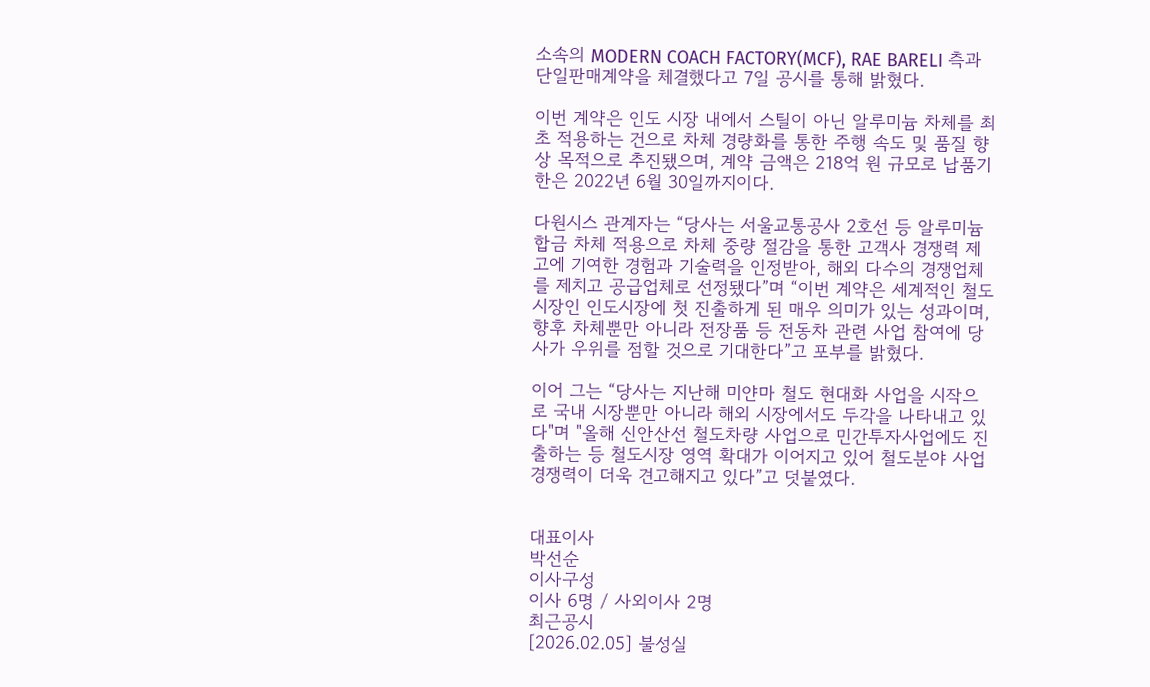소속의 MODERN COACH FACTORY(MCF), RAE BARELI 측과 단일판매계약을 체결했다고 7일 공시를 통해 밝혔다.

이번 계약은 인도 시장 내에서 스틸이 아닌 알루미늄 차체를 최초 적용하는 건으로 차체 경량화를 통한 주행 속도 및 품질 향상 목적으로 추진됐으며, 계약 금액은 218억 원 규모로 납품기한은 2022년 6월 30일까지이다.

다원시스 관계자는 “당사는 서울교통공사 2호선 등 알루미늄 합금 차체 적용으로 차체 중량 절감을 통한 고객사 경쟁력 제고에 기여한 경험과 기술력을 인정받아, 해외 다수의 경쟁업체를 제치고 공급업체로 선정됐다”며 “이번 계약은 세계적인 철도 시장인 인도시장에 첫 진출하게 된 매우 의미가 있는 성과이며, 향후 차체뿐만 아니라 전장품 등 전동차 관련 사업 참여에 당사가 우위를 점할 것으로 기대한다”고 포부를 밝혔다.

이어 그는 “당사는 지난해 미얀마 철도 현대화 사업을 시작으로 국내 시장뿐만 아니라 해외 시장에서도 두각을 나타내고 있다"며 "올해 신안산선 철도차량 사업으로 민간투자사업에도 진출하는 등 철도시장 영역 확대가 이어지고 있어 철도분야 사업 경쟁력이 더욱 견고해지고 있다”고 덧붙였다.


대표이사
박선순
이사구성
이사 6명 / 사외이사 2명
최근공시
[2026.02.05] 불성실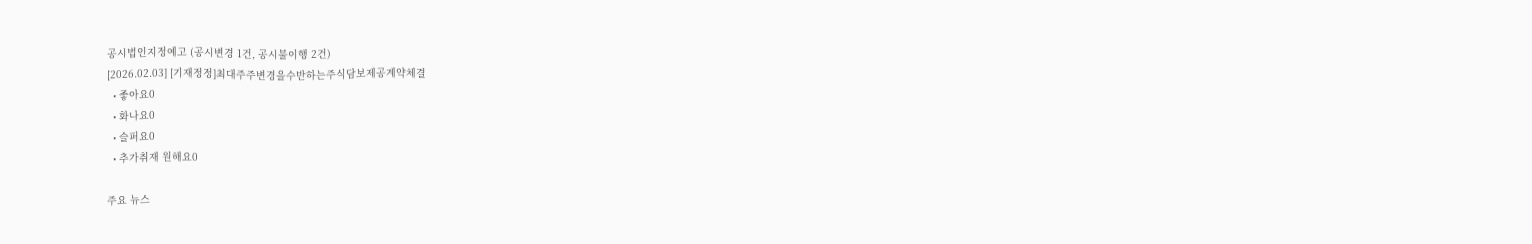공시법인지정예고 (공시변경 1건, 공시불이행 2건)
[2026.02.03] [기재정정]최대주주변경을수반하는주식담보제공계약체결
  • 좋아요0
  • 화나요0
  • 슬퍼요0
  • 추가취재 원해요0

주요 뉴스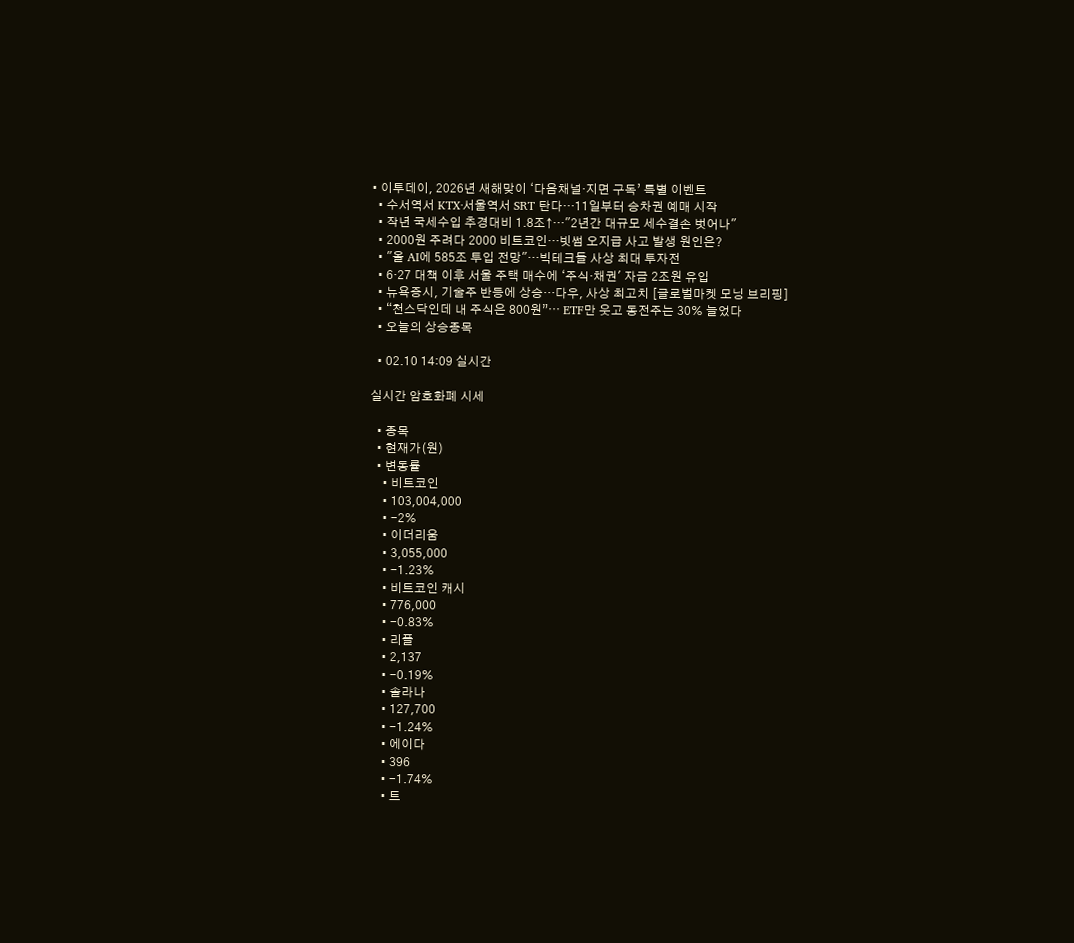• 이투데이, 2026년 새해맞이 ‘다음채널·지면 구독’ 특별 이벤트
  • 수서역서 KTX·서울역서 SRT 탄다…11일부터 승차권 예매 시작
  • 작년 국세수입 추경대비 1.8조↑…"2년간 대규모 세수결손 벗어나"
  • 2000원 주려다 2000 비트코인…빗썸 오지급 사고 발생 원인은?
  • "올 AI에 585조 투입 전망"…빅테크들 사상 최대 투자전
  • 6·27 대책 이후 서울 주택 매수에 ‘주식·채권' 자금 2조원 유입
  • 뉴욕증시, 기술주 반등에 상승…다우, 사상 최고치 [글로벌마켓 모닝 브리핑]
  • “천스닥인데 내 주식은 800원”⋯ ETF만 웃고 동전주는 30% 늘었다
  • 오늘의 상승종목

  • 02.10 14:09 실시간

실시간 암호화폐 시세

  • 종목
  • 현재가(원)
  • 변동률
    • 비트코인
    • 103,004,000
    • -2%
    • 이더리움
    • 3,055,000
    • -1.23%
    • 비트코인 캐시
    • 776,000
    • -0.83%
    • 리플
    • 2,137
    • -0.19%
    • 솔라나
    • 127,700
    • -1.24%
    • 에이다
    • 396
    • -1.74%
    • 트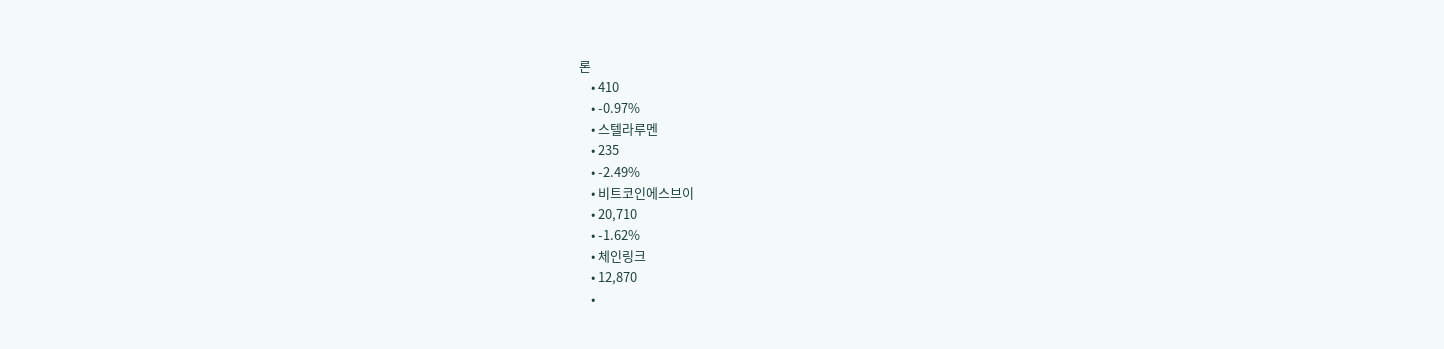론
    • 410
    • -0.97%
    • 스텔라루멘
    • 235
    • -2.49%
    • 비트코인에스브이
    • 20,710
    • -1.62%
    • 체인링크
    • 12,870
    •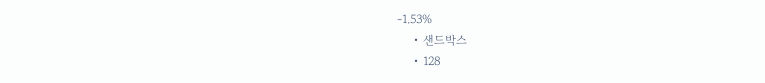-1.53%
    • 샌드박스
    • 128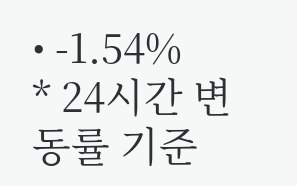• -1.54%
* 24시간 변동률 기준